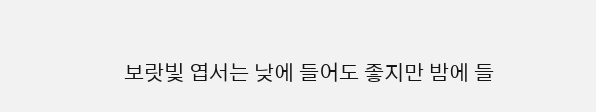보랏빛 엽서는 낮에 들어도 좋지만 밤에 들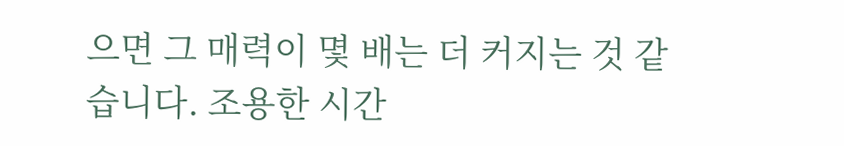으면 그 매력이 몇 배는 더 커지는 것 같습니다. 조용한 시간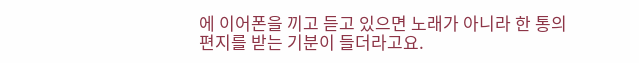에 이어폰을 끼고 듣고 있으면 노래가 아니라 한 통의 편지를 받는 기분이 들더라고요.